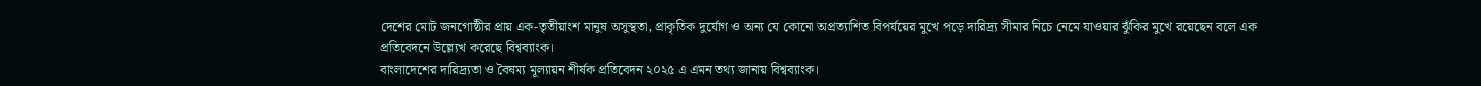দেশের মোট জনগোষ্ঠীর প্রায় এক-তৃতীয়াংশ মানুষ অসুস্থতা, প্রাকৃতিক দুর্যোগ ও অন্য যে কোনো অপ্রত্যাশিত বিপর্যয়ের মুখে পড়ে দারিদ্র্য সীমার নিচে নেমে যাওয়ার ঝুঁকির মুখে রয়েছেন বলে এক প্রতিবেদনে উল্ল্যেখ করেছে বিশ্বব্যাংক।
বাংলাদেশের দারিদ্র্যতা ও বৈষম্য মূল্যায়ন শীর্ষক প্রতিবেদন ২০২৫ এ এমন তথ্য জানায় বিশ্বব্যাংক।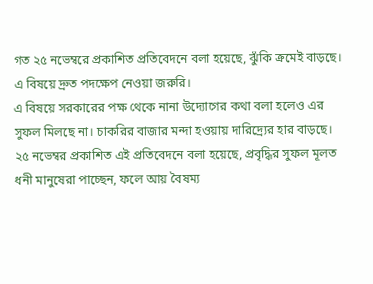গত ২৫ নভেম্বরে প্রকাশিত প্রতিবেদনে বলা হয়েছে, ঝুঁকি ক্রমেই বাড়ছে। এ বিষয়ে দ্রুত পদক্ষেপ নেওয়া জরুরি।
এ বিষয়ে সরকারের পক্ষ থেকে নানা উদ্যোগের কথা বলা হলেও এর সুফল মিলছে না। চাকরির বাজার মন্দা হওয়ায় দারিদ্র্যের হার বাড়ছে। ২৫ নভেম্বর প্রকাশিত এই প্রতিবেদনে বলা হয়েছে, প্রবৃদ্ধির সুফল মূলত ধনী মানুষেরা পাচ্ছেন, ফলে আয় বৈষম্য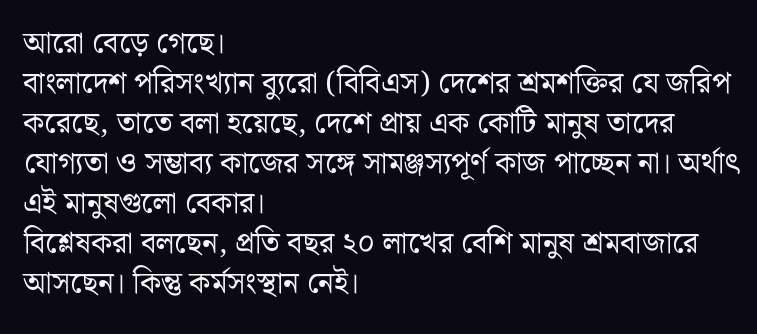আরো বেড়ে গেছে।
বাংলাদেশ পরিসংখ্যান ব্যুরো (বিবিএস) দেশের শ্রমশক্তির যে জরিপ করেছে, তাতে বলা হয়েছে, দেশে প্রায় এক কোটি মানুষ তাদের যোগ্যতা ও সম্ভাব্য কাজের সঙ্গে সামঞ্জস্যপূর্ণ কাজ পাচ্ছেন না। অর্থাৎ এই মানুষগুলো বেকার।
বিশ্লেষকরা বলছেন, প্রতি বছর ২০ লাখের বেশি মানুষ শ্রমবাজারে আসছেন। কিন্তু কর্মসংস্থান নেই।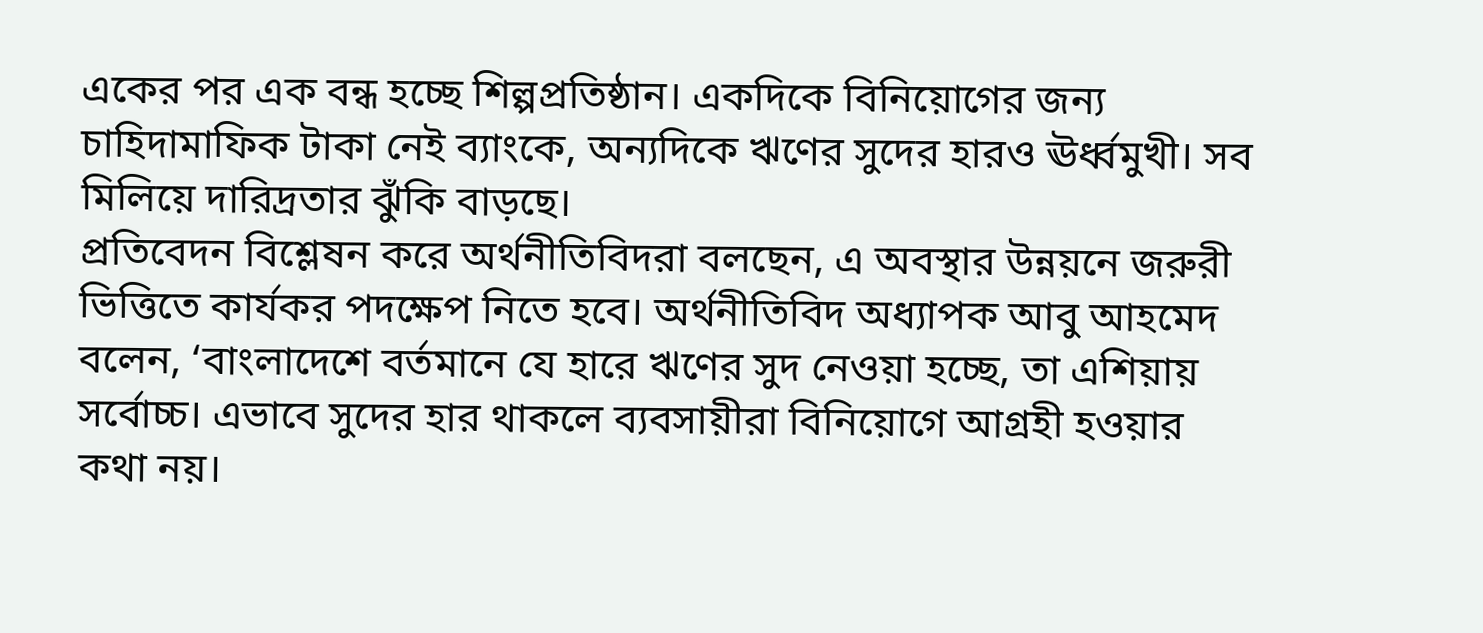একের পর এক বন্ধ হচ্ছে শিল্পপ্রতিষ্ঠান। একদিকে বিনিয়োগের জন্য চাহিদামাফিক টাকা নেই ব্যাংকে, অন্যদিকে ঋণের সুদের হারও ঊর্ধ্বমুখী। সব মিলিয়ে দারিদ্রতার ঝুঁকি বাড়ছে।
প্রতিবেদন বিশ্লেষন করে অর্থনীতিবিদরা বলছেন, এ অবস্থার উন্নয়নে জরুরী ভিত্তিতে কার্যকর পদক্ষেপ নিতে হবে। অর্থনীতিবিদ অধ্যাপক আবু আহমেদ বলেন, ‘বাংলাদেশে বর্তমানে যে হারে ঋণের সুদ নেওয়া হচ্ছে, তা এশিয়ায় সর্বোচ্চ। এভাবে সুদের হার থাকলে ব্যবসায়ীরা বিনিয়োগে আগ্রহী হওয়ার কথা নয়।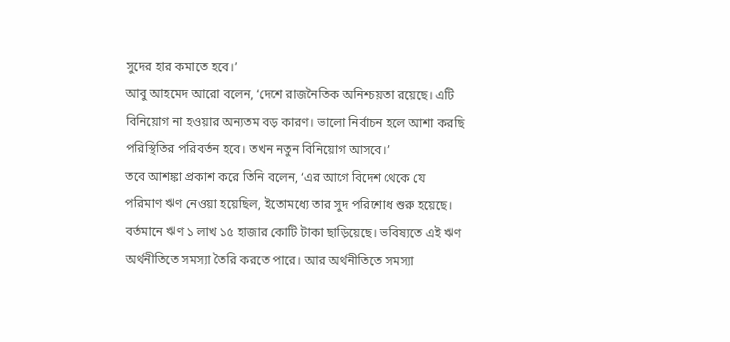সুদের হার কমাতে হবে।’
আবু আহমেদ আরো বলেন, ‘দেশে রাজনৈতিক অনিশ্চয়তা রয়েছে। এটি বিনিয়োগ না হওয়ার অন্যতম বড় কারণ। ভালো নির্বাচন হলে আশা করছি পরিস্থিতির পরিবর্তন হবে। তখন নতুন বিনিয়োগ আসবে।’
তবে আশঙ্কা প্রকাশ করে তিনি বলেন, ‘এর আগে বিদেশ থেকে যে পরিমাণ ঋণ নেওয়া হয়েছিল, ইতোমধ্যে তার সুদ পরিশোধ শুরু হয়েছে। বর্তমানে ঋণ ১ লাখ ১৫ হাজার কোটি টাকা ছাড়িয়েছে। ভবিষ্যতে এই ঋণ অর্থনীতিতে সমস্যা তৈরি করতে পারে। আর অর্থনীতিতে সমস্যা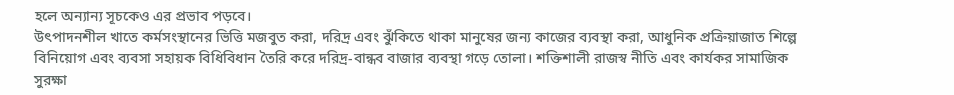হলে অন্যান্য সূচকেও এর প্রভাব পড়বে।
উৎপাদনশীল খাতে কর্মসংস্থানের ভিত্তি মজবুত করা, দরিদ্র এবং ঝুঁকিতে থাকা মানুষের জন্য কাজের ব্যবস্থা করা, আধুনিক প্রক্রিয়াজাত শিল্পে বিনিয়োগ এবং ব্যবসা সহায়ক বিধিবিধান তৈরি করে দরিদ্র-বান্ধব বাজার ব্যবস্থা গড়ে তোলা। শক্তিশালী রাজস্ব নীতি এবং কার্যকর সামাজিক সুরক্ষা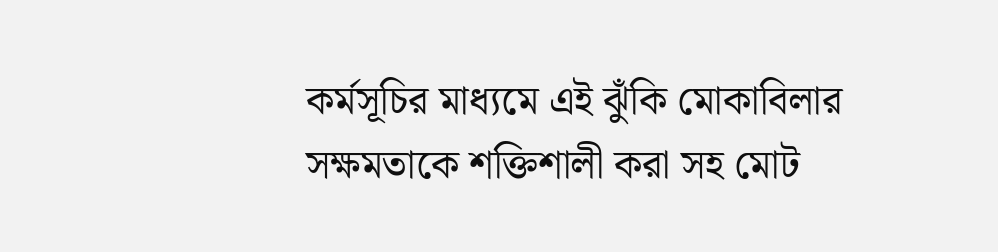কর্মসূচির মাধ্যমে এই ঝুঁকি মোকাবিলার সক্ষমতাকে শক্তিশালী করা সহ মোট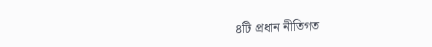৪টি প্রধান নীতিগত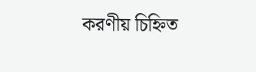করণীয় চিহ্নিত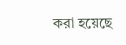করা হয়েছে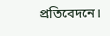প্রতিবেদনে।